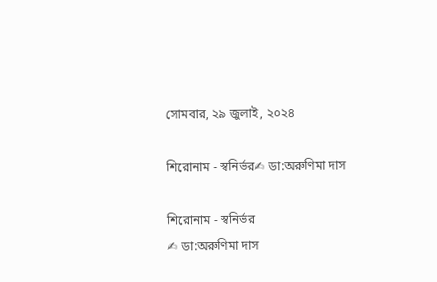সোমবার, ২৯ জুলাই, ২০২৪

শিরোনাম - স্বনির্ভর✍ ডা:অরুণিমা দাস

শিরোনাম - স্বনির্ভর
✍ ডা:অরুণিমা দাস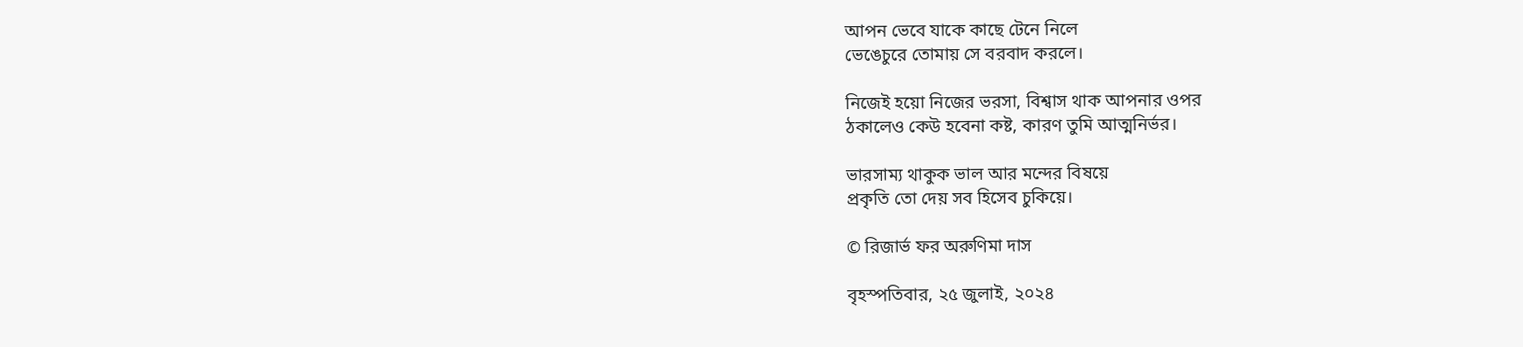আপন ভেবে যাকে কাছে টেনে নিলে
ভেঙেচুরে তোমায় সে বরবাদ করলে।

নিজেই হয়ো নিজের ভরসা, বিশ্বাস থাক আপনার ওপর
ঠকালেও কেউ হবেনা কষ্ট, কারণ তুমি আত্মনির্ভর।

ভারসাম্য থাকুক ভাল আর মন্দের বিষয়ে
প্রকৃতি তো দেয় সব হিসেব চুকিয়ে।

© রিজার্ভ ফর অরুণিমা দাস

বৃহস্পতিবার, ২৫ জুলাই, ২০২৪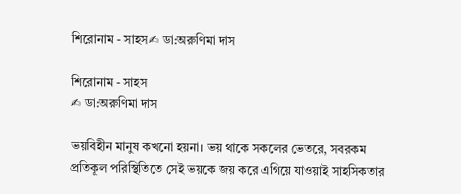শিরোনাম - সাহস✍ ডা:অরুণিমা দাস

শিরোনাম - সাহস
✍ ডা:অরুণিমা দাস

ভয়বিহীন মানুষ কখনো হয়না। ভয় থাকে সকলের ভেতরে, সবরকম প্রতিকূল পরিস্থিতিতে সেই ভয়কে জয় করে এগিয়ে যাওয়াই সাহসিকতার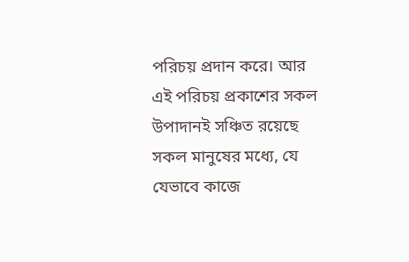পরিচয় প্রদান করে। আর এই পরিচয় প্রকাশের সকল উপাদানই সঞ্চিত রয়েছে সকল মানুষের মধ্যে, যে যেভাবে কাজে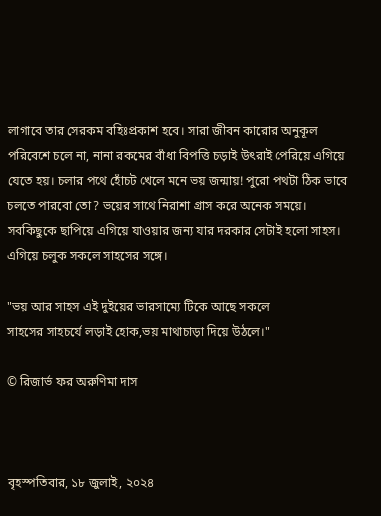লাগাবে তার সেরকম বহিঃপ্রকাশ হবে। সারা জীবন কারোর অনুকূল পরিবেশে চলে না, নানা রকমের বাঁধা বিপত্তি চড়াই উৎরাই পেরিয়ে এগিয়ে যেতে হয়। চলার পথে হোঁচট খেলে মনে ভয় জন্মায়! পুরো পথটা ঠিক ভাবে চলতে পারবো তো? ভয়ের সাথে নিরাশা গ্রাস করে অনেক সময়ে। সবকিছুকে ছাপিয়ে এগিয়ে যাওয়ার জন্য যার দরকার সেটাই হলো সাহস। এগিয়ে চলুক সকলে সাহসের সঙ্গে।

"ভয় আর সাহস এই দুইয়ের ভারসাম্যে টিকে আছে সকলে
সাহসের সাহচর্যে লড়াই হোক,ভয় মাথাচাড়া দিয়ে উঠলে।"

© রিজার্ভ ফর অরুণিমা দাস



বৃহস্পতিবার, ১৮ জুলাই, ২০২৪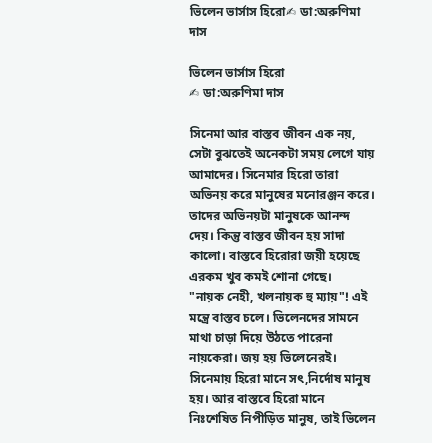ভিলেন ভার্সাস হিরো✍ ডা:অরুণিমা দাস

ভিলেন ভার্সাস হিরো
✍ ডা:অরুণিমা দাস

সিনেমা আর বাস্তব জীবন এক নয়, সেটা বুঝতেই অনেকটা সময় লেগে যায় আমাদের। সিনেমার হিরো তারা অভিনয় করে মানুষের মনোরঞ্জন করে। তাদের অভিনয়টা মানুষকে আনন্দ দেয়। কিন্তু বাস্তব জীবন হয় সাদা কালো। বাস্তবে হিরোরা জয়ী হয়েছে এরকম খুব কমই শোনা গেছে।
"নায়ক নেহী, খলনায়ক হু ম্যায়"! এই মন্ত্রে বাস্তব চলে। ভিলেনদের সামনে মাথা চাড়া দিয়ে উঠতে পারেনা নায়কেরা। জয় হয় ভিলেনেরই। সিনেমায় হিরো মানে সৎ,নির্দোষ মানুষ হয়। আর বাস্তবে হিরো মানে নিঃশেষিত নিপীড়িত মানুষ, তাই ভিলেন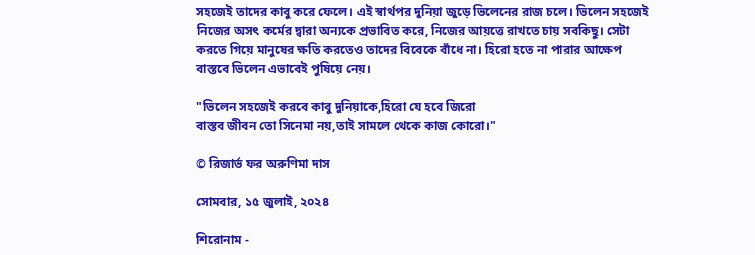সহজেই তাদের কাবু করে ফেলে। এই স্বার্থপর দুনিয়া জুড়ে ভিলেনের রাজ চলে। ভিলেন সহজেই নিজের অসৎ কর্মের দ্বারা অন্যকে প্রভাবিত করে, নিজের আয়ত্তে রাখতে চায় সবকিছু। সেটা করতে গিয়ে মানুষের ক্ষতি করতেও তাদের বিবেকে বাঁধে না। হিরো হতে না পারার আক্ষেপ বাস্তবে ভিলেন এভাবেই পুষিয়ে নেয়।

"ভিলেন সহজেই করবে কাবু দুনিয়াকে,হিরো যে হবে জিরো
বাস্তব জীবন তো সিনেমা নয়,তাই সামলে থেকে কাজ কোরো।"

© রিজার্ভ ফর অরুণিমা দাস

সোমবার, ১৫ জুলাই, ২০২৪

শিরোনাম -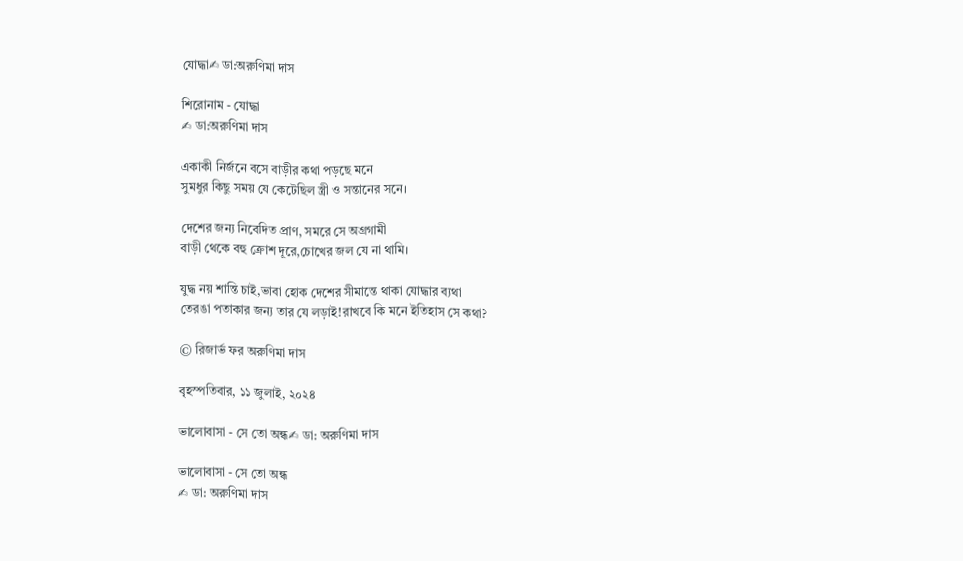যোদ্ধা✍ ডা:অরুণিমা দাস

শিরোনাম - যোদ্ধা
✍ ডা:অরুণিমা দাস

একাকী নির্জনে বসে বাড়ীর কথা পড়ছে মনে
সুমধুর কিছু সময় যে কেটেছিল স্ত্রী ও সন্তানের সনে।

দেশের জন্য নিবেদিত প্রাণ, সমরে সে অগ্রগামী
বাড়ী থেকে বহু ক্রোশ দূরে,চোখের জল যে না থামি।

যুদ্ধ নয় শান্তি চাই,ভাবা হোক দেশের সীমান্তে থাকা যোদ্ধার ব্যথা
তেরঙা পতাকার জন্য তার যে লড়াই!রাখবে কি মনে ইতিহাস সে কথা?

© রিজার্ভ ফর অরুণিমা দাস

বৃহস্পতিবার, ১১ জুলাই, ২০২৪

ভালোবাসা - সে তো অন্ধ✍ ডা: অরুণিমা দাস

ভালোবাসা - সে তো অন্ধ
✍ ডা: অরুণিমা দাস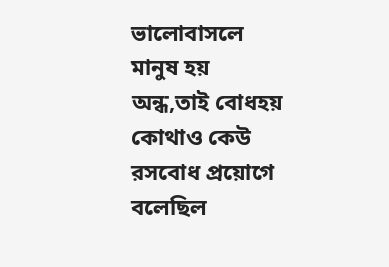ভালোবাসলে মানুষ হয় অন্ধ,তাই বোধহয় কোথাও কেউ রসবোধ প্রয়োগে বলেছিল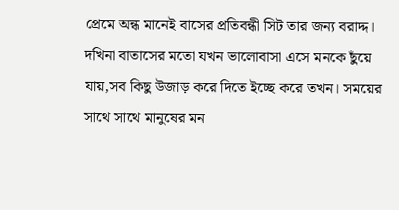প্রেমে অন্ধ মানেই বাসের প্রতিবন্ধী সিট তার জন্য বরাদ্দ। দখিনা বাতাসের মতো যখন ভালোবাসা এসে মনকে ছুঁয়ে যায়,সব কিছু উজাড় করে দিতে ইচ্ছে করে তখন। সময়ের সাথে সাথে মানুষের মন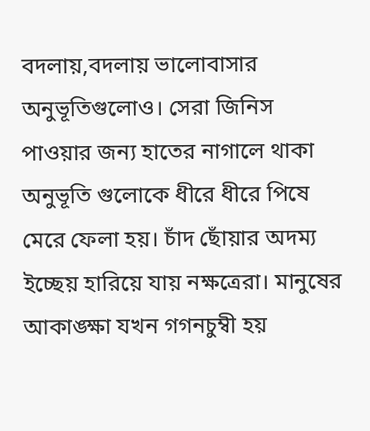বদলায়,বদলায় ভালোবাসার অনুভূতিগুলোও। সেরা জিনিস পাওয়ার জন্য হাতের নাগালে থাকা অনুভূতি গুলোকে ধীরে ধীরে পিষে মেরে ফেলা হয়। চাঁদ ছোঁয়ার অদম্য ইচ্ছেয় হারিয়ে যায় নক্ষত্রেরা। মানুষের আকাঙ্ক্ষা যখন গগনচুম্বী হয়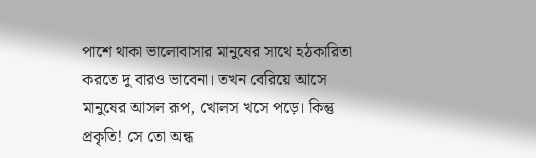পাশে থাকা ভালোবাসার মানুষের সাথে হঠকারিতা করতে দু বারও ভাবেনা। তখন বেরিয়ে আসে মানুষের আসল রূপ, খোলস খসে পড়ে। কিন্তু প্রকৃতি! সে তো অন্ধ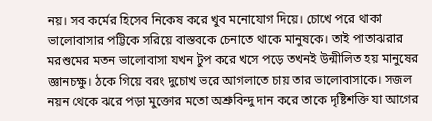নয়। সব কর্মের হিসেব নিকেষ করে খুব মনোযোগ দিয়ে। চোখে পরে থাকা ভালোবাসার পট্টিকে সরিয়ে বাস্তবকে চেনাতে থাকে মানুষকে। তাই পাতাঝরার মরশুমের মতন ভালোবাসা যখন টুপ করে খসে পড়ে তখনই উন্মীলিত হয় মানুষের জ্ঞানচক্ষু। ঠকে গিয়ে বরং দুচোখ ভরে আগলাতে চায় তার ভালোবাসাকে। সজল নয়ন থেকে ঝরে পড়া মুক্তোর মতো অশ্রুবিন্দু দান করে তাকে দৃষ্টিশক্তি যা আগের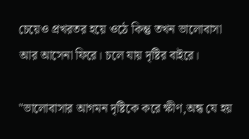চেয়েও প্রখরতর হয়ে ওঠে কিন্তু তখন ভালোবাসা আর আসেনা ফিরে। চলে যায় দৃষ্টির বাইরে।

"ভালোবাসার আগমন দৃষ্টিকে করে ক্ষীণ,অন্ধ যে হয়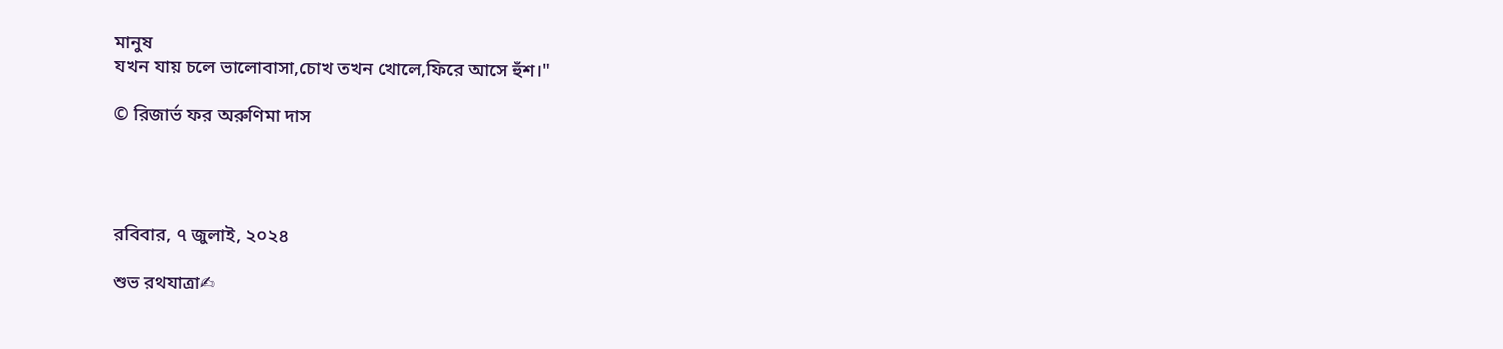মানুষ
যখন যায় চলে ভালোবাসা,চোখ তখন খোলে,ফিরে আসে হুঁশ।"

© রিজার্ভ ফর অরুণিমা দাস




রবিবার, ৭ জুলাই, ২০২৪

শুভ রথযাত্রা✍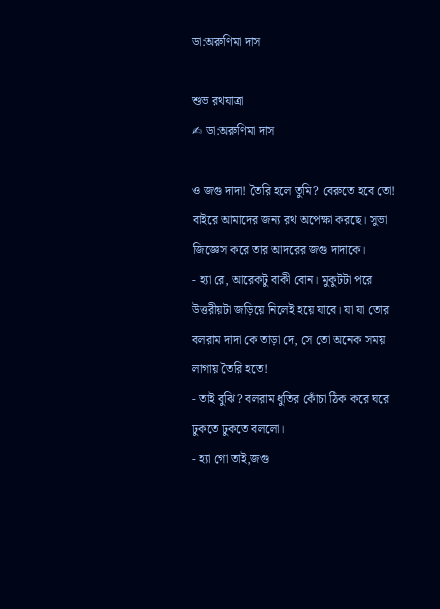ডা:অরুণিমা দাস

শুভ রথযাত্রা
✍ ডা:অরুণিমা দাস

ও জগু দাদা! তৈরি হলে তুমি? বেরুতে হবে তো! বাইরে আমাদের জন্য রথ অপেক্ষা করছে। সুভা জিজ্ঞেস করে তার আদরের জগু দাদাকে।
- হ্যা রে, আরেকটু বাকী বোন। মুকুটটা পরে উত্তরীয়টা জড়িয়ে নিলেই হয়ে যাবে। যা যা তোর বলরাম দাদা কে তাড়া দে, সে তো অনেক সময় লাগায় তৈরি হতে!
- তাই বুঝি? বলরাম ধুতির কোঁচা ঠিক করে ঘরে ঢুকতে ঢুকতে বললো।
- হ্যা গো তাই,জগু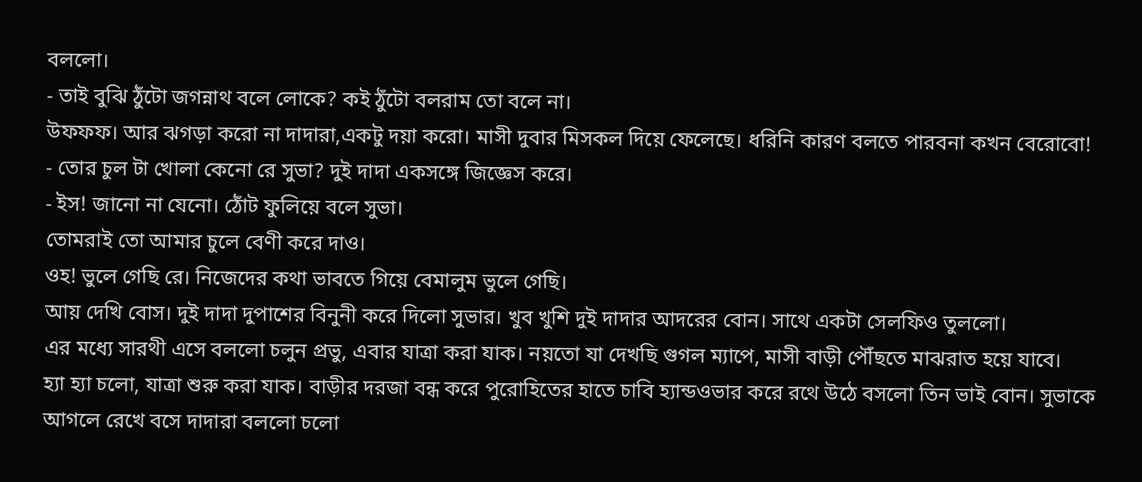বললো।
- তাই বুঝি ঠুঁটো জগন্নাথ বলে লোকে? কই ঠুঁটো বলরাম তো বলে না।
উফফফ। আর ঝগড়া করো না দাদারা,একটু দয়া করো। মাসী দুবার মিসকল দিয়ে ফেলেছে। ধরিনি কারণ বলতে পারবনা কখন বেরোবো!
- তোর চুল টা খোলা কেনো রে সুভা? দুই দাদা একসঙ্গে জিজ্ঞেস করে।
- ইস! জানো না যেনো। ঠোঁট ফুলিয়ে বলে সুভা।
তোমরাই তো আমার চুলে বেণী করে দাও।
ওহ! ভুলে গেছি রে। নিজেদের কথা ভাবতে গিয়ে বেমালুম ভুলে গেছি।
আয় দেখি বোস। দুই দাদা দুপাশের বিনুনী করে দিলো সুভার। খুব খুশি দুই দাদার আদরের বোন। সাথে একটা সেলফিও তুললো।
এর মধ্যে সারথী এসে বললো চলুন প্রভু, এবার যাত্রা করা যাক। নয়তো যা দেখছি গুগল ম্যাপে, মাসী বাড়ী পৌঁছতে মাঝরাত হয়ে যাবে।
হ্যা হ্যা চলো, যাত্রা শুরু করা যাক। বাড়ীর দরজা বন্ধ করে পুরোহিতের হাতে চাবি হ্যান্ডওভার করে রথে উঠে বসলো তিন ভাই বোন। সুভাকে আগলে রেখে বসে দাদারা বললো চলো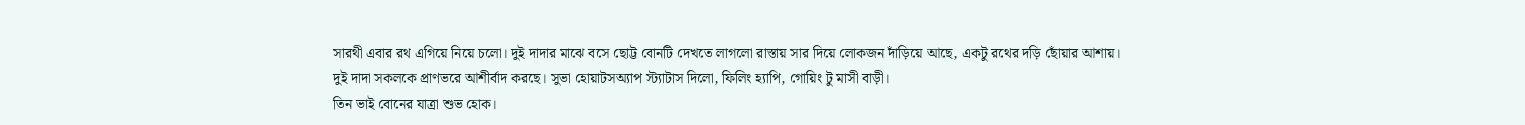সারথী এবার রথ এগিয়ে নিয়ে চলো। দুই দাদার মাঝে বসে ছোট্ট বোনটি দেখতে লাগলো রাস্তায় সার দিয়ে লোকজন দাঁড়িয়ে আছে, একটু রথের দড়ি ছোঁয়ার আশায়। দুই দাদা সকলকে প্রাণভরে আশীর্বাদ করছে। সুভা হোয়াটসঅ্যাপ স্ট্যাটাস দিলো, ফিলিং হ্যাপি, গোয়িং টু মাসী বাড়ী।
তিন ভাই বোনের যাত্রা শুভ হোক।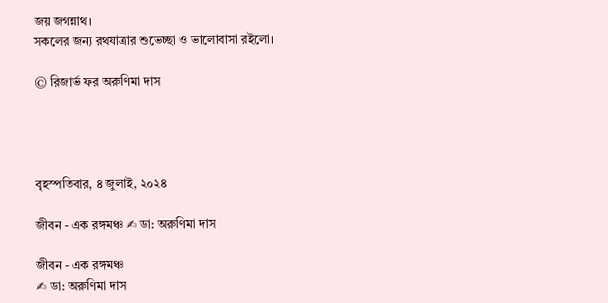জয় জগন্নাথ।
সকলের জন্য রথযাত্রার শুভেচ্ছা ও ভালোবাসা রইলো।

© রিজার্ভ ফর অরুণিমা দাস




বৃহস্পতিবার, ৪ জুলাই, ২০২৪

জীবন - এক রঙ্গমঞ্চ ✍ ডা: অরুণিমা দাস

জীবন - এক রঙ্গমঞ্চ
✍ ডা: অরুণিমা দাস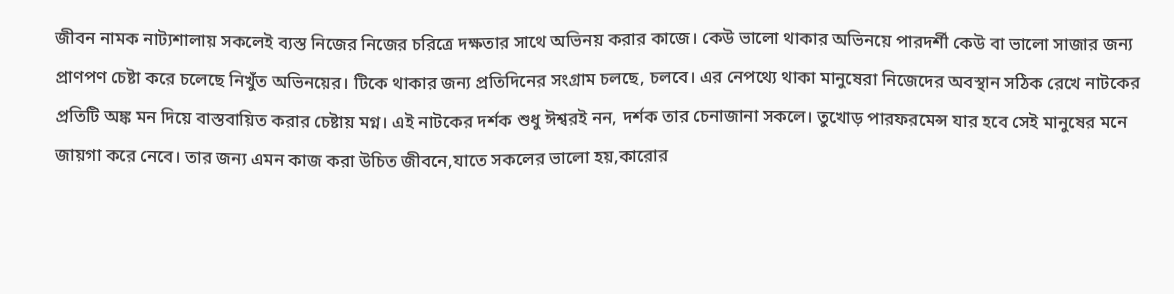জীবন নামক নাট্যশালায় সকলেই ব্যস্ত নিজের নিজের চরিত্রে দক্ষতার সাথে অভিনয় করার কাজে। কেউ ভালো থাকার অভিনয়ে পারদর্শী কেউ বা ভালো সাজার জন্য প্রাণপণ চেষ্টা করে চলেছে নিখুঁত অভিনয়ের। টিকে থাকার জন্য প্রতিদিনের সংগ্রাম চলছে, চলবে। এর নেপথ্যে থাকা মানুষেরা নিজেদের অবস্থান সঠিক রেখে নাটকের প্রতিটি অঙ্ক মন দিয়ে বাস্তবায়িত করার চেষ্টায় মগ্ন। এই নাটকের দর্শক শুধু ঈশ্বরই নন, দর্শক তার চেনাজানা সকলে। তুখোড় পারফরমেন্স যার হবে সেই মানুষের মনে জায়গা করে নেবে। তার জন্য এমন কাজ করা উচিত জীবনে,যাতে সকলের ভালো হয়,কারোর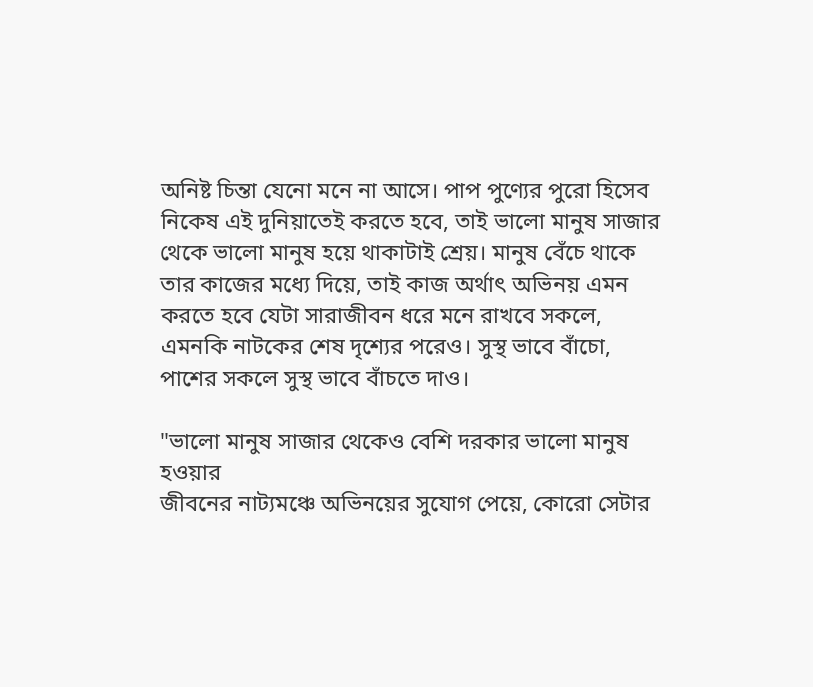অনিষ্ট চিন্তা যেনো মনে না আসে। পাপ পুণ্যের পুরো হিসেব নিকেষ এই দুনিয়াতেই করতে হবে, তাই ভালো মানুষ সাজার থেকে ভালো মানুষ হয়ে থাকাটাই শ্রেয়। মানুষ বেঁচে থাকে তার কাজের মধ্যে দিয়ে, তাই কাজ অর্থাৎ অভিনয় এমন করতে হবে যেটা সারাজীবন ধরে মনে রাখবে সকলে, এমনকি নাটকের শেষ দৃশ্যের পরেও। সুস্থ ভাবে বাঁচো, পাশের সকলে সুস্থ ভাবে বাঁচতে দাও।

"ভালো মানুষ সাজার থেকেও বেশি দরকার ভালো মানুষ হওয়ার
জীবনের নাট্যমঞ্চে অভিনয়ের সুযোগ পেয়ে, কোরো সেটার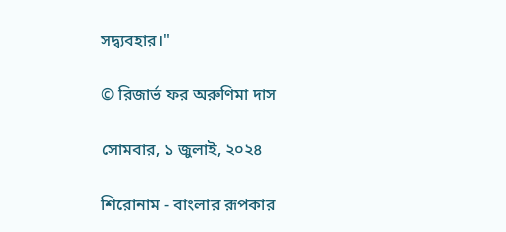সদ্ব্যবহার।"

© রিজার্ভ ফর অরুণিমা দাস

সোমবার, ১ জুলাই, ২০২৪

শিরোনাম - বাংলার রূপকার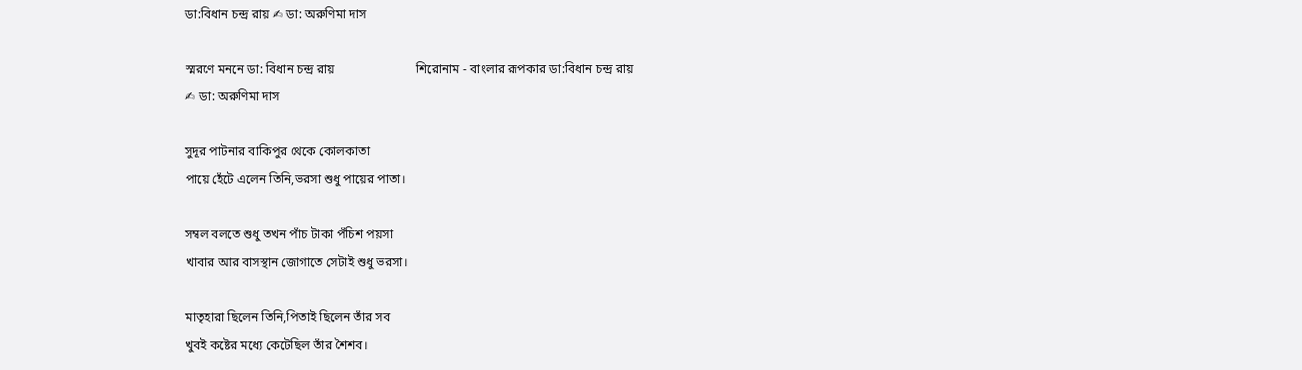ডা:বিধান চন্দ্র রায় ✍ ডা: অরুণিমা দাস

স্মরণে মননে ডা: বিধান চন্দ্র রায়                          শিরোনাম - বাংলার রূপকার ডা:বিধান চন্দ্র রায়
✍ ডা: অরুণিমা দাস

সুদূর পাটনার বাকিপুর থেকে কোলকাতা
পায়ে হেঁটে এলেন তিনি,ভরসা শুধু পায়ের পাতা।

সম্বল বলতে শুধু তখন পাঁচ টাকা পঁচিশ পয়সা
খাবার আর বাসস্থান জোগাতে সেটাই শুধু ভরসা।

মাতৃহারা ছিলেন তিনি,পিতাই ছিলেন তাঁর সব
খুবই কষ্টের মধ্যে কেটেছিল তাঁর শৈশব।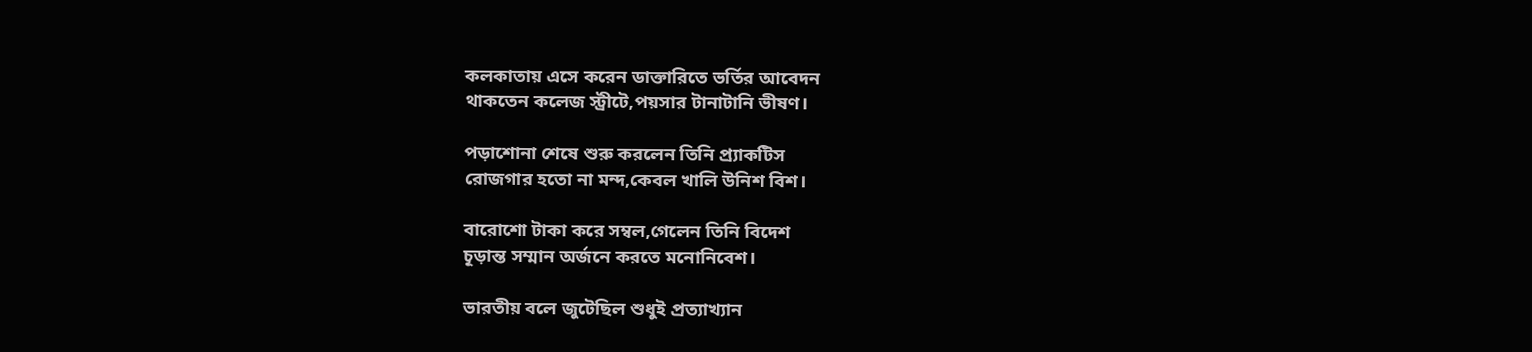কলকাতায় এসে করেন ডাক্তারিতে ভর্তির আবেদন
থাকতেন কলেজ স্ট্রীটে,পয়সার টানাটানি ভীষণ।

পড়াশোনা শেষে শুরু করলেন তিনি প্র্যাকটিস
রোজগার হতো না মন্দ,কেবল খালি উনিশ বিশ।

বারোশো টাকা করে সম্বল,গেলেন তিনি বিদেশ
চূড়ান্ত সম্মান অর্জনে করতে মনোনিবেশ।

ভারতীয় বলে জুটেছিল শুধুই প্রত্যাখ্যান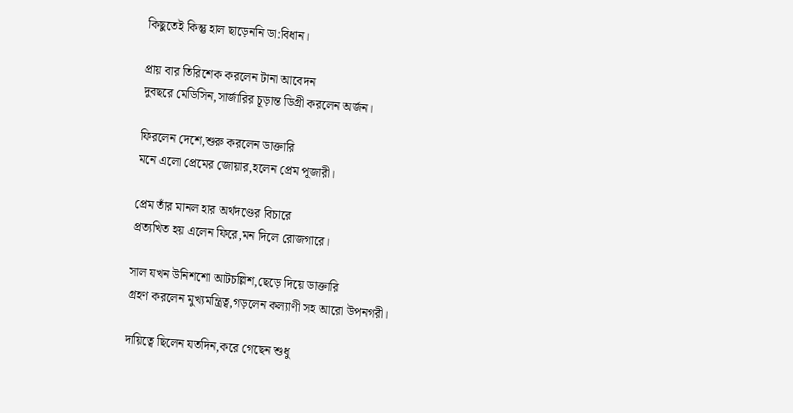কিছুতেই কিন্তু হাল ছাড়েননি ডা:বিধান।

প্রায় বার তিরিশেক করলেন টানা আবেদন
দুবছরে মেডিসিন,সার্জারির চূড়ান্ত ডিগ্রী করলেন অর্জন।

ফিরলেন দেশে,শুরু করলেন ডাক্তারি
মনে এলো প্রেমের জোয়ার,হলেন প্রেম পূজারী।

প্রেম তাঁর মানল হার অর্থদণ্ডের বিচারে
প্রত্যখিত হয় এলেন ফিরে,মন দিলে রোজগারে।

সাল যখন উনিশশো আটচল্লিশ,ছেড়ে দিয়ে ডাক্তারি
গ্রহণ করলেন মুখ্যমন্ত্রিত্ব,গড়লেন কল্যাণী সহ আরো উপনগরী।

দায়িত্বে ছিলেন যতদিন,করে গেছেন শুধু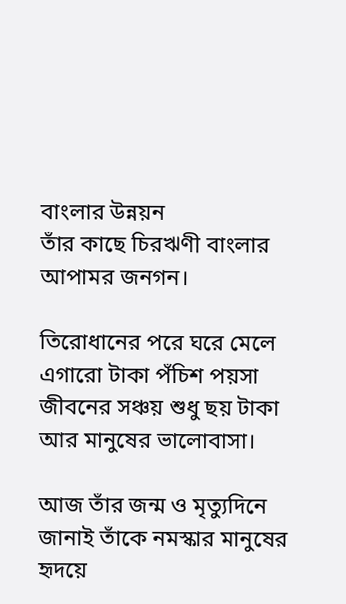বাংলার উন্নয়ন
তাঁর কাছে চিরঋণী বাংলার আপামর জনগন।

তিরোধানের পরে ঘরে মেলে এগারো টাকা পঁচিশ পয়সা
জীবনের সঞ্চয় শুধু ছয় টাকা আর মানুষের ভালোবাসা।

আজ তাঁর জন্ম ও মৃত্যুদিনে জানাই তাঁকে নমস্কার মানুষের হৃদয়ে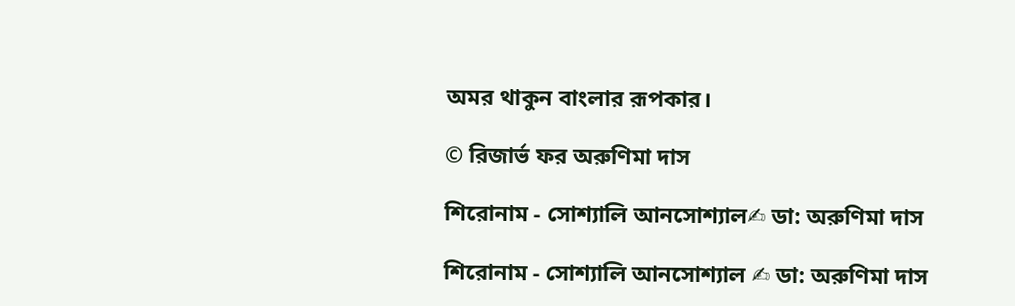অমর থাকুন বাংলার রূপকার।

© রিজার্ভ ফর অরুণিমা দাস

শিরোনাম - সোশ্যালি আনসোশ্যাল✍ ডা: অরুণিমা দাস

শিরোনাম - সোশ্যালি আনসোশ্যাল ✍ ডা: অরুণিমা দাস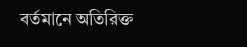বর্তমানে অতিরিক্ত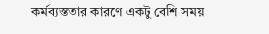কর্মব্যস্ততার কারণে একটু বেশি সময়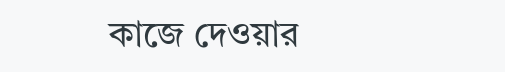কাজে দেওয়ার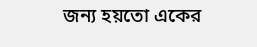জন্য হয়তো একের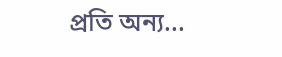প্রতি অন্য...